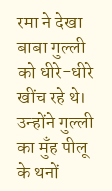रमा ने देखा बाबा गुल्‍ली को धीरे-धीरे खींच रहे थे।
उन्‍होंने गुल्‍ली का मुँह पीलू के थनों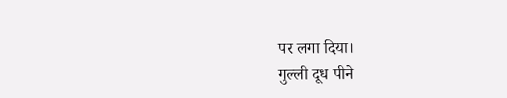पर लगा दिया।
गुल्‍ली दूध पीने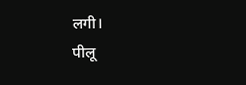लगी।
पीलू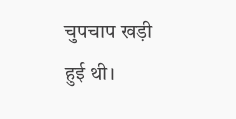चुपचाप खड़ी हुई थी।